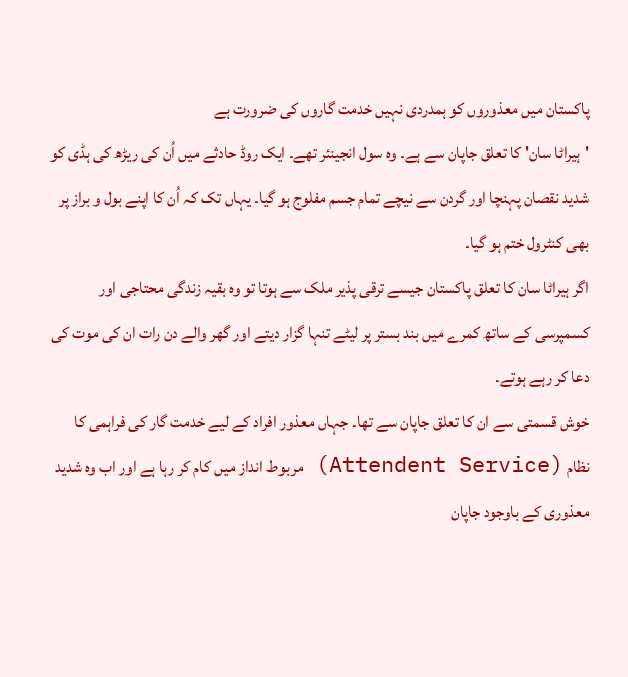پاکستان میں معذوروں کو ہمدردی نہیں خدمت گاروں کی ضرورت ہے
'ہیراٹا سان' کا تعلق جاپان سے ہے۔ وہ سول انجینئر تھے۔ ایک روڈ حادثے میں اُن کی ریڑھ کی ہڈی کو شدید نقصان پہنچا اور گردن سے نیچے تمام جسم مفلوج ہو گیا۔ یہاں تک کہ اُن کا اپنے بول و براز پر بھی کنٹرول ختم ہو گیا۔
اگر ہیراٹا سان کا تعلق پاکستان جیسے ترقی پذیر ملک سے ہوتا تو وہ بقیہ زندگی محتاجی اور کسمپرسی کے ساتھ کمرے میں بند بستر پر لیٹے تنہا گزار دیتے اور گھر والے دن رات ان کی موت کی دعا کر رہے ہوتے۔
خوش قسمتی سے ان کا تعلق جاپان سے تھا۔ جہاں معذور افراد کے لیے خدمت گار کی فراہمی کا نظام (Attendent Service) مربوط انداز میں کام کر رہا ہے اور اب وہ شدید معذوری کے باوجود جاپان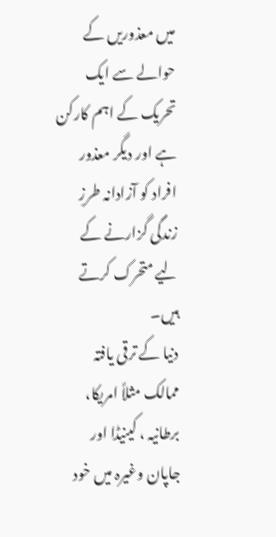میں معذوریں کے حوالے سے ایک تحریک کے اہم کارکن ہے اور دیگر معذور افراد کو آزادانہ طرزِ زندگی گزارنے کے لیے متحرک کرتے ہیں۔
دنیا کے ترقی یافتہ ممالک مثلاً امریکا، برطانیہ ، کینیڈا اور جاپان وغیرہ میں خود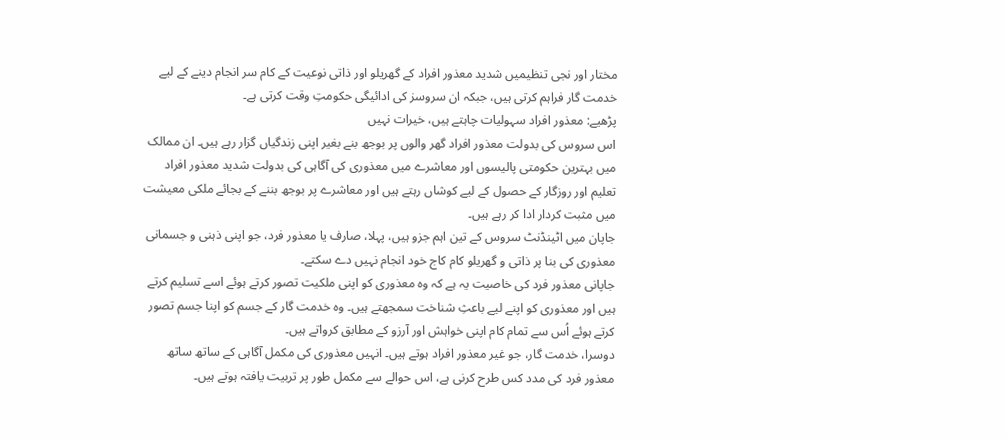مختار اور نجی تنظیمیں شدید معذور افراد کے گھریلو اور ذاتی نوعیت کے کام سر انجام دینے کے لیے خدمت گار فراہم کرتی ہیں، جبکہ ان سروسز کی ادائیگی حکومتِ وقت کرتی ہے۔
پڑھیے: معذور افراد سہولیات چاہتے ہیں، خیرات نہیں
اس سروس کی بدولت معذور افراد گھر والوں پر بوجھ بنے بغیر اپنی زندگیاں گزار رہے ہیں۔ ان ممالک میں بہترین حکومتی پالیسوں اور معاشرے میں معذوری کی آگاہی کی بدولت شدید معذور افراد تعلیم اور روزگار کے حصول کے لیے کوشاں رہتے ہیں اور معاشرے پر بوجھ بننے کے بجائے ملکی معیشت میں مثبت کردار ادا کر رہے ہیں۔
جاپان میں اٹینڈنٹ سروس کے تین اہم جزو ہیں، پہلا، صارف یا معذور فرد، جو اپنی ذہنی و جسمانی معذوری کی بنا پر ذاتی و گھریلو کام کاج خود انجام نہیں دے سکتے۔
جاپانی معذور فرد کی خاصیت یہ ہے کہ وہ معذوری کو اپنی ملکیت تصور کرتے ہوئے اسے تسلیم کرتے ہیں اور معذوری کو اپنے لیے باعثِ شناخت سمجھتے ہیں۔ وہ خدمت گار کے جسم کو اپنا جسم تصور کرتے ہوئے اُس سے تمام کام اپنی خواہش اور آرزو کے مطابق کرواتے ہیں۔
دوسرا، خدمت گار، جو غیر معذور افراد ہوتے ہیں۔ انہیں معذوری کی مکمل آگاہی کے ساتھ ساتھ معذور فرد کی مدد کس طرح کرنی ہے، اس حوالے سے مکمل طور پر تربیت یافتہ ہوتے ہیں۔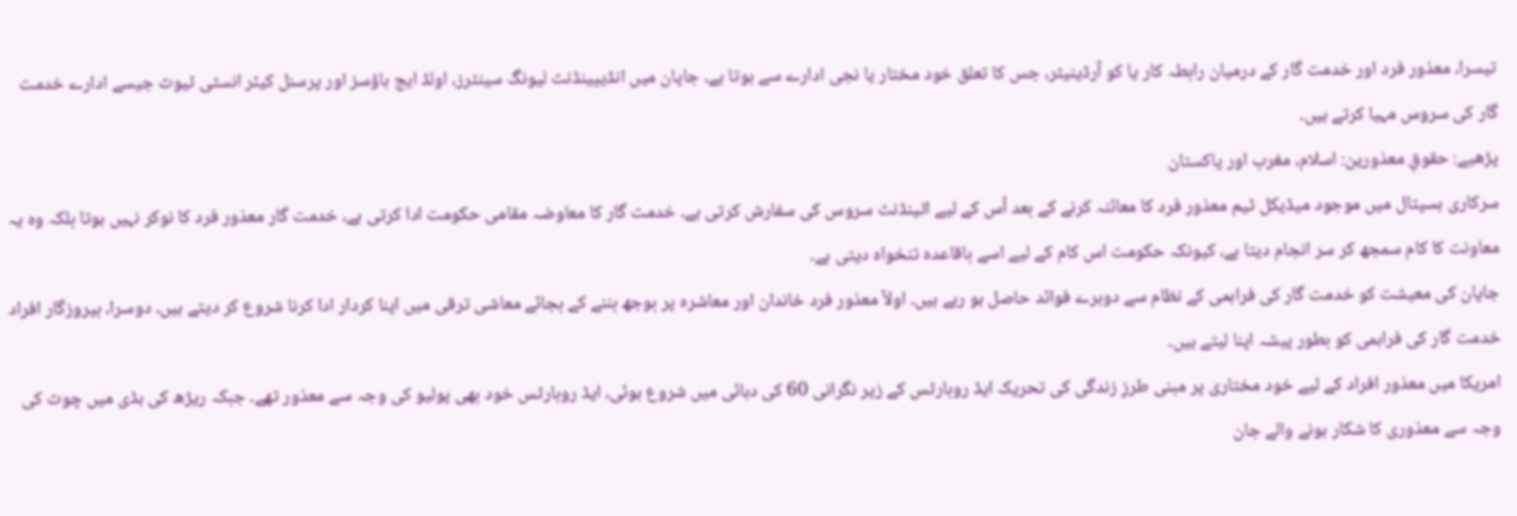تیسرا، معذور فرد اور خدمت گار کے درمیان رابطہ کار یا کو آرڈینیٹر، جس کا تعلق خود مختار یا نجی ادارے سے ہوتا ہے۔ جاپان میں انڈیپینڈنٹ لیونگ سینٹرز، اولڈ ایج ہاؤسز اور پرسنل کیئر انسٹی ٹیوٹ جیسے ادارے خدمت گار کی سروس مہیا کرتے ہیں۔
پڑھیے: حقوقِ معذورین: اسلام، مغرب اور پاکستان
سرکاری ہسپتال میں موجود میڈیکل ٹیم معذور فرد کا معائنہ کرنے کے بعد اُس کے لیے اٹینڈنٹ سروس کی سفارش کرتی ہے۔ خدمت گار کا معاوضہ مقامی حکومت ادا کرتی ہے، خدمت گار معذور فرد کا نوکر نہیں ہوتا بلکہ وہ یہ معاونت کا کام سمجھ کر سر انجام دیتا ہے، کیونکہ حکومت اس کام کے لیے اسے باقاعدہ تنخواہ دیتی ہے۔
جاپان کی معیشت کو خدمت گار کی فراہمی کے نظام سے دوہرے فوائد حاصل ہو رہے ہیں۔ اولاً معذور فرد خاندان اور معاشرہ پر بوجھ بننے کے بجائے معاشی ترقی میں اپنا کردار ادا کرنا شروع کر دیتے ہیں۔ دوسرا، بیروزگار افراد خدمت گار کی فراہمی کو بطور پیشہ اپنا لیتے ہیں۔
امریکا میں معذور افراد کے لیے خود مختاری پر مبنی طرزِ زندگی کی تحریک ایڈ روبارٹس کے زیر نگرانی 60 کی دہائی میں شروع ہوئی، ایڈ روبارٹس خود بھی پولیو کی وجہ سے معذور تھے۔ جبکہ ریڑھ کی ہڈی میں چوٹ کی وجہ سے معذوری کا شکار ہونے والے جان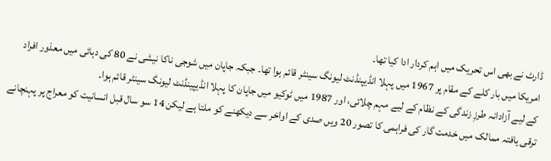ڈارٹ نے بھی اس تحریک میں اہم کردار ادا کیا تھا۔
امریکا میں بار کلے کے مقام پر 1967 میں پہلا انڈیپنڈنٹ لیونگ سینٹر قائم ہوا تھا۔ جبکہ جاپان میں شوجی ناکا نیشی نے 80 کی دہائی میں معذور افراد کے لیے آزادانہ طرزِ زندگی کے نظام کے لیے مہم چلائی، اور 1987 میں ٹوکیو میں جاپان کا پہلا انڈیپینڈنٹ لیونگ سینٹر قائم ہوا۔
ترقی یافتہ ممالک میں خدمت گار کی فراہمی کا تصور 20 ویں صدی کے اواخر سے دیکھنے کو ملتا ہے لیکن 14 سو سال قبل انسانیت کو معراج پر پہنچانے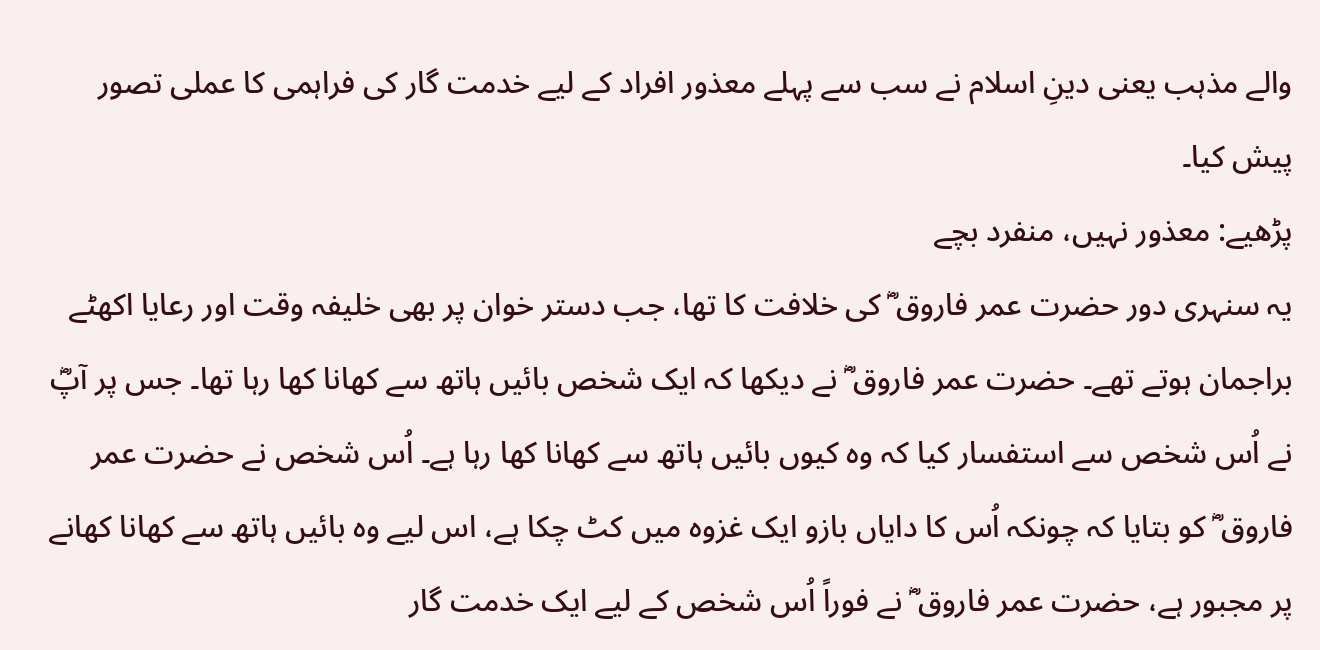والے مذہب یعنی دینِ اسلام نے سب سے پہلے معذور افراد کے لیے خدمت گار کی فراہمی کا عملی تصور پیش کیا۔
پڑھیے: معذور نہیں، منفرد بچے
یہ سنہری دور حضرت عمر فاروق ؓ کی خلافت کا تھا، جب دستر خوان پر بھی خلیفہ وقت اور رعایا اکھٹے براجمان ہوتے تھے۔ حضرت عمر فاروق ؓ نے دیکھا کہ ایک شخص بائیں ہاتھ سے کھانا کھا رہا تھا۔ جس پر آپؓ نے اُس شخص سے استفسار کیا کہ وہ کیوں بائیں ہاتھ سے کھانا کھا رہا ہے۔ اُس شخص نے حضرت عمر فاروق ؓ کو بتایا کہ چونکہ اُس کا دایاں بازو ایک غزوہ میں کٹ چکا ہے، اس لیے وہ بائیں ہاتھ سے کھانا کھانے پر مجبور ہے، حضرت عمر فاروق ؓ نے فوراً اُس شخص کے لیے ایک خدمت گار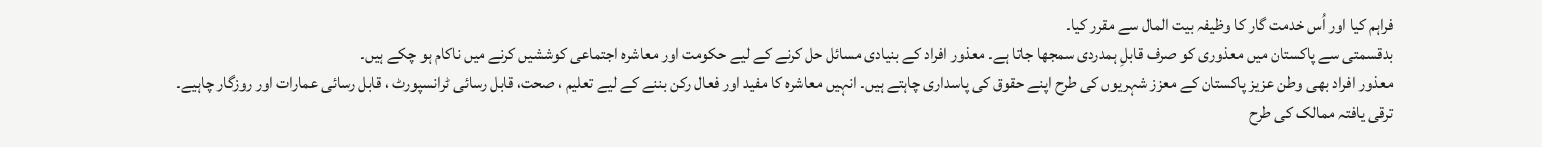فراہم کیا اور اُس خدمت گار کا وظیفہ بیت المال سے مقرر کیا۔
بدقسمتی سے پاکستان میں معذوری کو صرف قابلِ ہمدردی سمجھا جاتا ہے۔ معذور افراد کے بنیادی مسائل حل کرنے کے لیے حکومت اور معاشرہ اجتماعی کوششیں کرنے میں ناکام ہو چکے ہیں۔
معذور افراد بھی وطن عزیز پاکستان کے معزز شہریوں کی طرح اپنے حقوق کی پاسداری چاہتے ہیں۔ انہیں معاشرہ کا مفید اور فعال رکن بننے کے لیے تعلیم ، صحت، قابل رسائی ٹرانسپورٹ ، قابل رسائی عمارات اور روزگار چاہیے۔
ترقی یافتہ ممالک کی طرح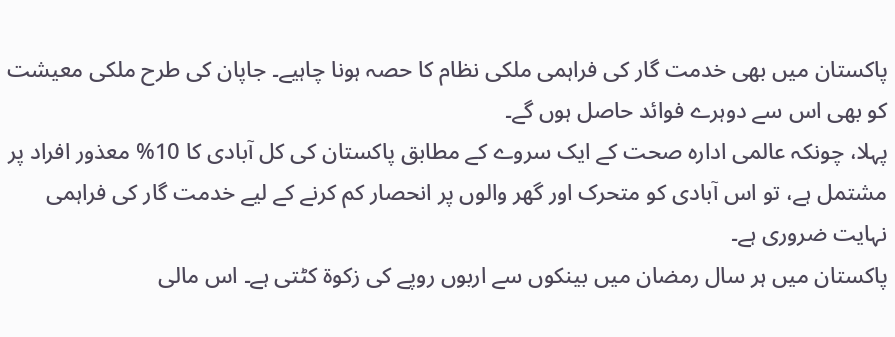پاکستان میں بھی خدمت گار کی فراہمی ملکی نظام کا حصہ ہونا چاہیے۔ جاپان کی طرح ملکی معیشت کو بھی اس سے دوہرے فوائد حاصل ہوں گے۔
پہلا، چونکہ عالمی ادارہ صحت کے ایک سروے کے مطابق پاکستان کی کل آبادی کا 10% معذور افراد پر مشتمل ہے، تو اس آبادی کو متحرک اور گھر والوں پر انحصار کم کرنے کے لیے خدمت گار کی فراہمی نہایت ضروری ہے۔
پاکستان میں ہر سال رمضان میں بینکوں سے اربوں روپے کی زکوۃ کٹتی ہے۔ اس مالی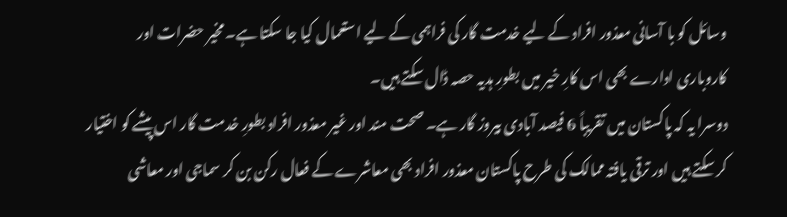وسائل کو با آسانی معذور افراد کے لیے خدمت گار کی فراہمی کے لیے استعمال کیا جا سکتا ہے۔ مخیر حضرات اور کاروباری ادارے بھی اس کارِ خیر میں بطورِ ہدیہ حصہ ڈال سکتے ہیں۔
دوسرا یہ کہ پاکستان میں تقریباً 6 فیصد آبادی بیروز گار ہے۔ صحت مند اور غیر معذور افراد بطورِ خدمت گار اس پیشے کو اختیار کر سکتے ہیں اور ترقی یافتہ ممالک کی طرح پاکستان معذور افراد بھی معاشرے کے فعال رکن بن کر سماجی اور معاشی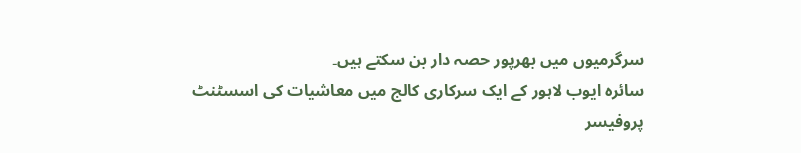سرگرمیوں میں بھرپور حصہ دار بن سکتے ہیں۔
سائرہ ایوب لاہور کے ایک سرکاری کالج میں معاشیات کی اسسٹنٹ پروفیسر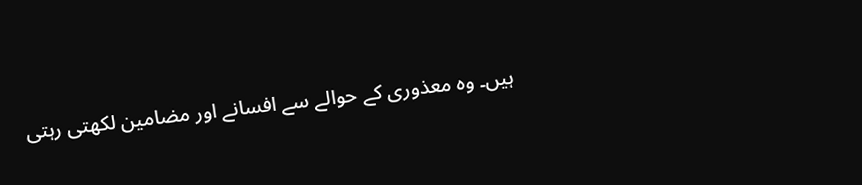ہیں۔ وہ معذوری کے حوالے سے افسانے اور مضامین لکھتی رہتی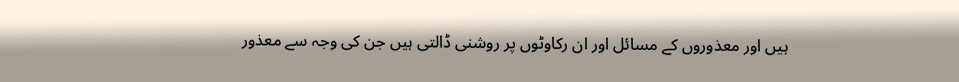ہیں اور معذوروں کے مسائل اور ان رکاوٹوں پر روشنی ڈالتی ہیں جن کی وجہ سے معذور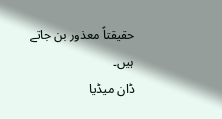حقیقتاً معذور بن جاتے ہیں۔
ڈان میڈیا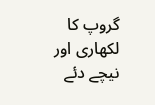گروپ کا لکھاری اور نیچے دئے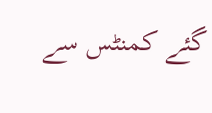گئے کمنٹس سے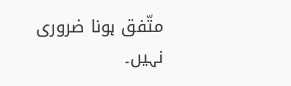متّفق ہونا ضروری نہیں۔